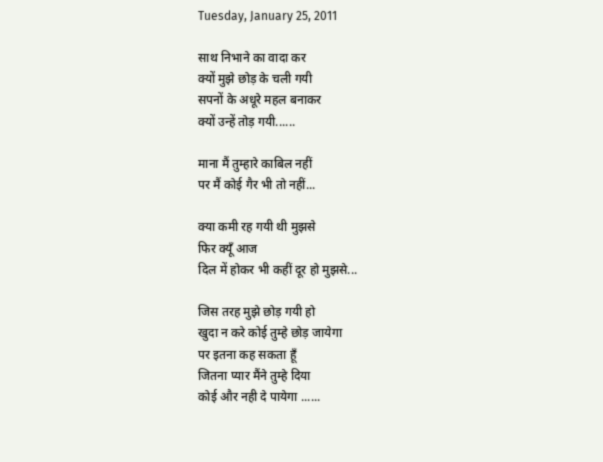Tuesday, January 25, 2011

साथ निभाने का वादा कर
क्यों मुझे छोड़ के चली गयी
सपनों के अधूरे महल बनाकर
क्यों उन्हें तोड़ गयी......

माना मैं तुम्हारे काबिल नहीं
पर मैं कोई गैर भी तो नहीं...

क्या कमी रह गयी थी मुझसे
फिर क्यूँ आज
दिल में होकर भी कहीं दूर हो मुझसे...

जिस तरह मुझे छोड़ गयी हो
खुदा न करे कोई तुम्हे छोड़ जायेगा
पर इतना कह सकता हूँ
जितना प्यार मैंने तुम्हे दिया
कोई और नही दे पायेगा ......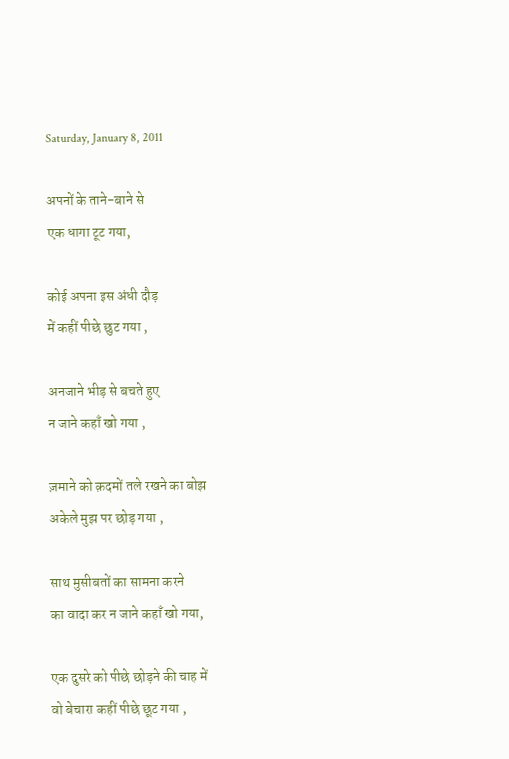Saturday, January 8, 2011

अपनों के ताने-बाने से
एक धागा टूट गया,

कोई अपना इस अंधी दौड़
में कहीं पीछे छुट गया ,

अनजाने भीड़ से बचते हुए
न जाने कहाँ खो गया ,

ज़माने को क़दमों तले रखने का बोझ
अकेले मुझ पर छोड़ गया ,

साथ मुसीबतों का सामना करने
का वादा कर न जाने कहाँ खो गया,

एक दुसरे को पीछे छोड़ने की चाह में
वो बेचारा कहीं पीछे छूट गया ,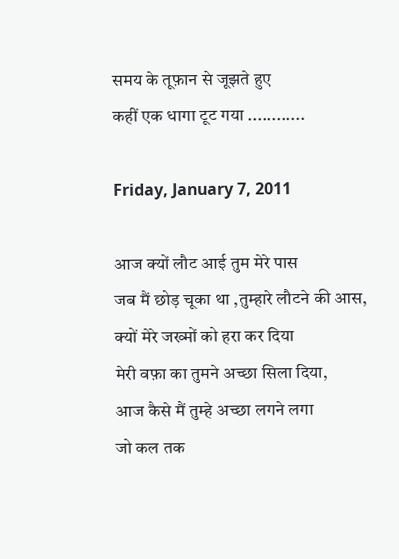समय के तूफ़ान से जूझते हुए
कहीं एक धागा टूट गया ............

Friday, January 7, 2011

आज क्यों लौट आई तुम मेरे पास
जब मैं छोड़ चूका था ,तुम्हारे लौटने की आस,
क्यों मेरे जख्मों को हरा कर दिया
मेरी वफ़ा का तुमने अच्छा सिला दिया,
आज कैसे मैं तुम्हे अच्छा लगने लगा
जो कल तक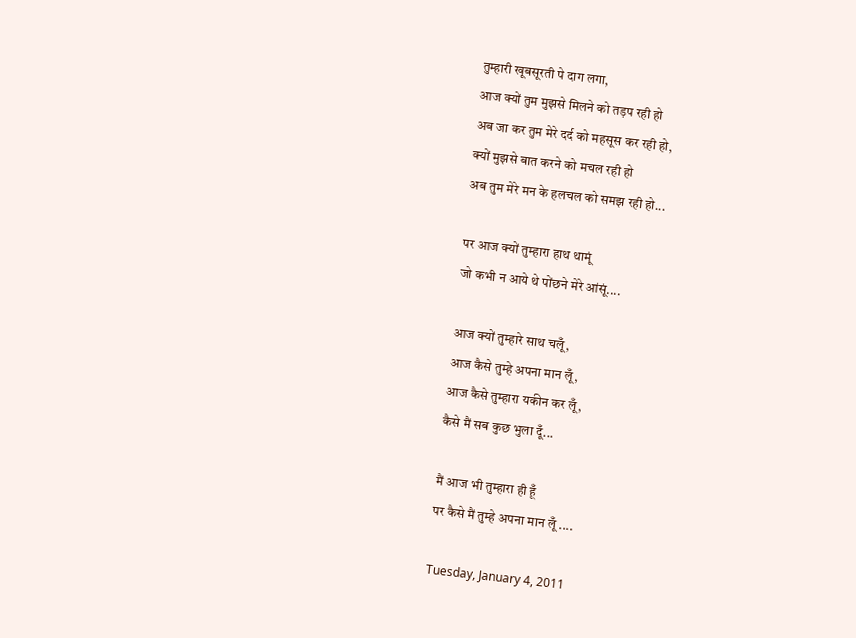तुम्हारी खूबसूरती पे दाग लगा,
आज क्यों तुम मुझसे मिलने को तड़प रही हो
अब जा कर तुम मेरे दर्द को महसूस कर रही हो,
क्यों मुझसे बात करने को मचल रही हो
अब तुम मेरे मन के हलचल को समझ रही हो...

पर आज क्यों तुम्हारा हाथ थामूं
जो कभी न आये थे पोंछने मेरे आंसूं....

आज क्यों तुम्हारे साथ चलूँ,
आज कैसे तुम्हे अपना मान लूँ,
आज कैसे तुम्हारा यकीन कर लूँ,
कैसे मैं सब कुछ भुला दूँ...

मैं आज भी तुम्हारा ही हूँ
पर कैसे मैं तुम्हे अपना मान लूँ ....

Tuesday, January 4, 2011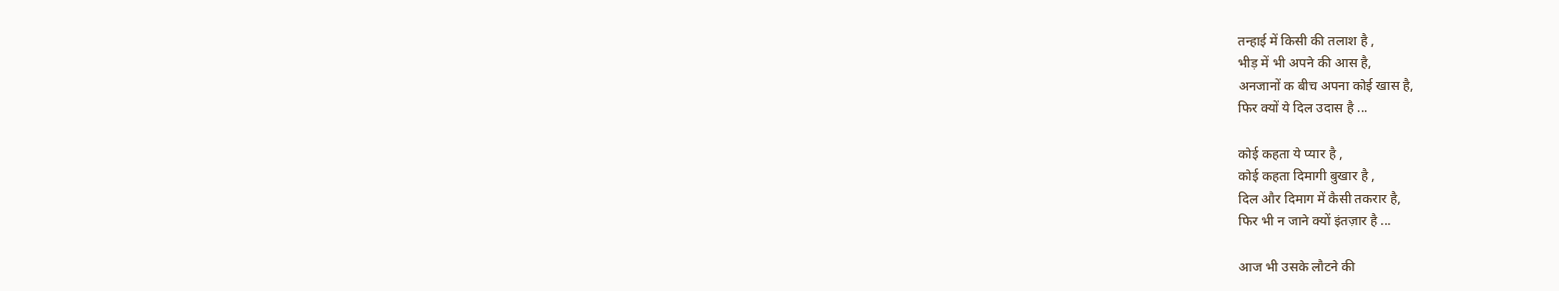तन्हाई में किसी की तलाश है ,
भीड़ में भी अपने की आस है,
अनजानों क बीच अपना कोई खास है,
फिर क्यों ये दिल उदास है ...

कोई कहता ये प्यार है ,
कोई कहता दिमागी बुखार है ,
दिल और दिमाग में कैसी तकरार है,
फिर भी न जाने क्यों इंतज़ार है ...

आज भी उसके लौटने की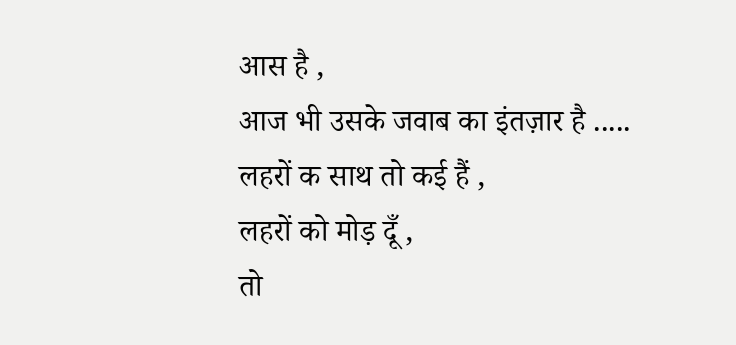आस है ,
आज भी उसके जवाब का इंतज़ार है .....
लहरों क साथ तो कई हैं ,
लहरों को मोड़ दूँ ,
तो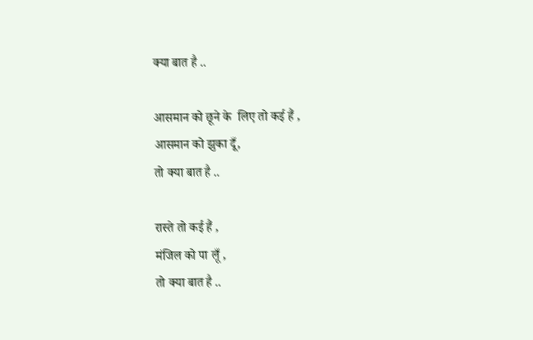क्या बात है ..

आसमान को छूने के  लिए तो कई हैं ,
आसमान को झुका दूँ,
तो क्या बात है ..

रास्ते तो कई हैं ,
मंजिल को पा लूँ ,
तो क्या बात है ..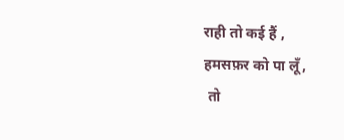राही तो कई हैं ,
हमसफ़र को पा लूँ,
 तो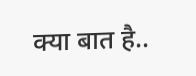क्या बात है..